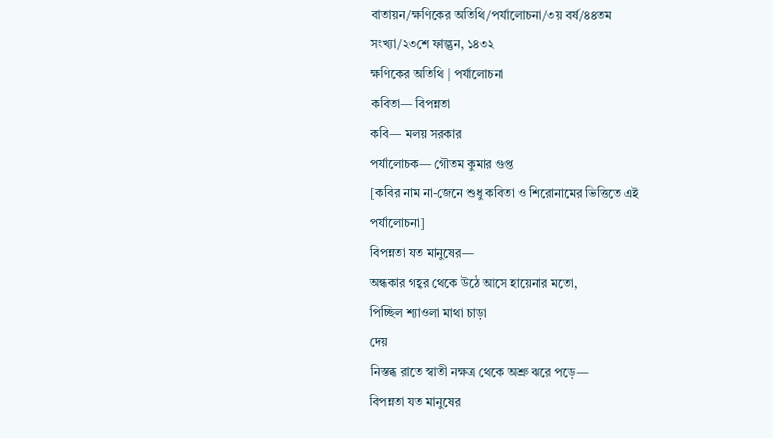বাতায়ন/ক্ষণিকের অতিথি/পর্যালোচনা/৩য় বর্ষ/৪৪তম
সংখ্যা/২৩শে ফাল্গুন, ১৪৩২
ক্ষণিকের অতিথি | পর্যালোচনা
কবিতা— বিপন্নতা
কবি— মলয় সরকার
পর্যালোচক— গৌতম কুমার গুপ্ত
[কবির নাম না-জেনে শুধু কবিতা ও শিরোনামের ভিত্তিতে এই
পর্যালোচনা]
বিপন্নতা যত মানুষের—
অন্ধকার গহ্বর থেকে উঠে আসে হায়েনার মতো,
পিচ্ছিল শ্যাওলা মাথা চাড়া
দেয়
নিস্তব্ধ রাতে স্বাতী নক্ষত্র থেকে অশ্রু ঝরে পড়ে—
বিপন্নতা যত মানুষের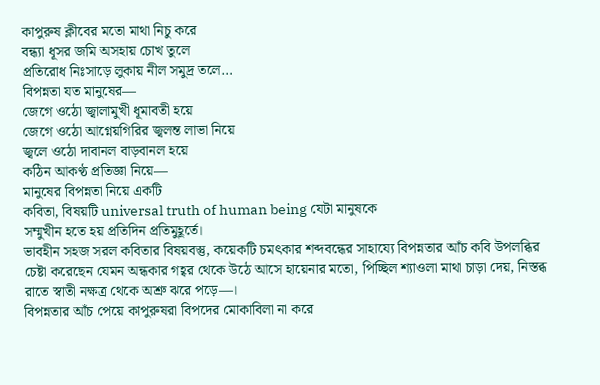কাপুরুষ ক্লীবের মতো মাথা নিচু করে
বন্ধ্যা ধূসর জমি অসহায় চোখ তুলে
প্রতিরোধ নিঃসাড়ে লুকায় নীল সমুদ্র তলে…
বিপন্নতা যত মানুষের—
জেগে ওঠো জ্বালামুখী ধূমাবতী হয়ে
জেগে ওঠো আগ্নেয়গিরির জ্বলন্ত লাভা নিয়ে
জ্বলে ওঠো দাবানল বাড়বানল হয়ে
কঠিন আকণ্ঠ প্রতিজ্ঞা নিয়ে—
মানুষের বিপন্নতা নিয়ে একটি
কবিতা, বিষয়টি universal truth of human being যেটা মানুষকে
সম্মুখীন হতে হয় প্রতিদিন প্রতিমুহূর্তে।
ভাবহীন সহজ সরল কবিতার বিষয়বস্তু, কয়েকটি চমৎকার শব্দবন্ধের সাহায্যে বিপন্নতার আঁচ কবি উপলব্ধির চেষ্টা করেছেন যেমন অন্ধকার গহ্বর থেকে উঠে আসে হায়েনার মতো, পিচ্ছিল শ্যাওলা মাথা চাড়া দেয়, নিস্তব্ধ রাতে স্বাতী নক্ষত্র থেকে অশ্রু ঝরে পড়ে—।
বিপন্নতার আঁচ পেয়ে কাপুরুষরা বিপদের মোকাবিলা না করে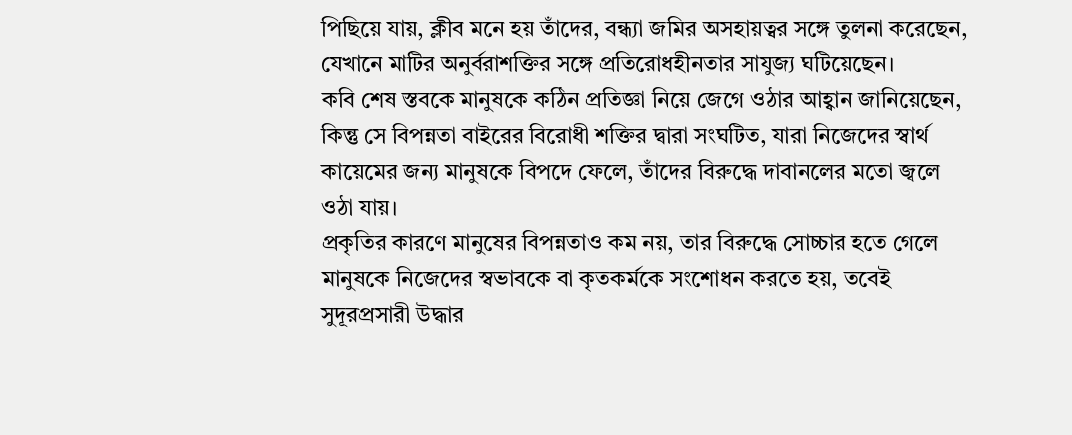পিছিয়ে যায়, ক্লীব মনে হয় তাঁদের, বন্ধ্যা জমির অসহায়ত্বর সঙ্গে তুলনা করেছেন, যেখানে মাটির অনুর্বরাশক্তির সঙ্গে প্রতিরোধহীনতার সাযুজ্য ঘটিয়েছেন।
কবি শেষ স্তবকে মানুষকে কঠিন প্রতিজ্ঞা নিয়ে জেগে ওঠার আহ্বান জানিয়েছেন, কিন্তু সে বিপন্নতা বাইরের বিরোধী শক্তির দ্বারা সংঘটিত, যারা নিজেদের স্বার্থ কায়েমের জন্য মানুষকে বিপদে ফেলে, তাঁদের বিরুদ্ধে দাবানলের মতো জ্বলে ওঠা যায়।
প্রকৃতির কারণে মানুষের বিপন্নতাও কম নয়, তার বিরুদ্ধে সোচ্চার হতে গেলে মানুষকে নিজেদের স্বভাবকে বা কৃতকর্মকে সংশোধন করতে হয়, তবেই সুদূরপ্রসারী উদ্ধার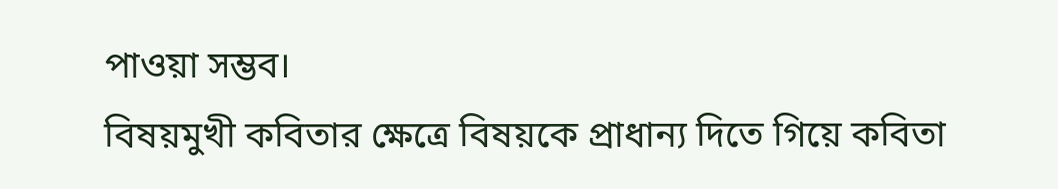পাওয়া সম্ভব।
বিষয়মুখী কবিতার ক্ষেত্রে বিষয়কে প্রাধান্য দিতে গিয়ে কবিতা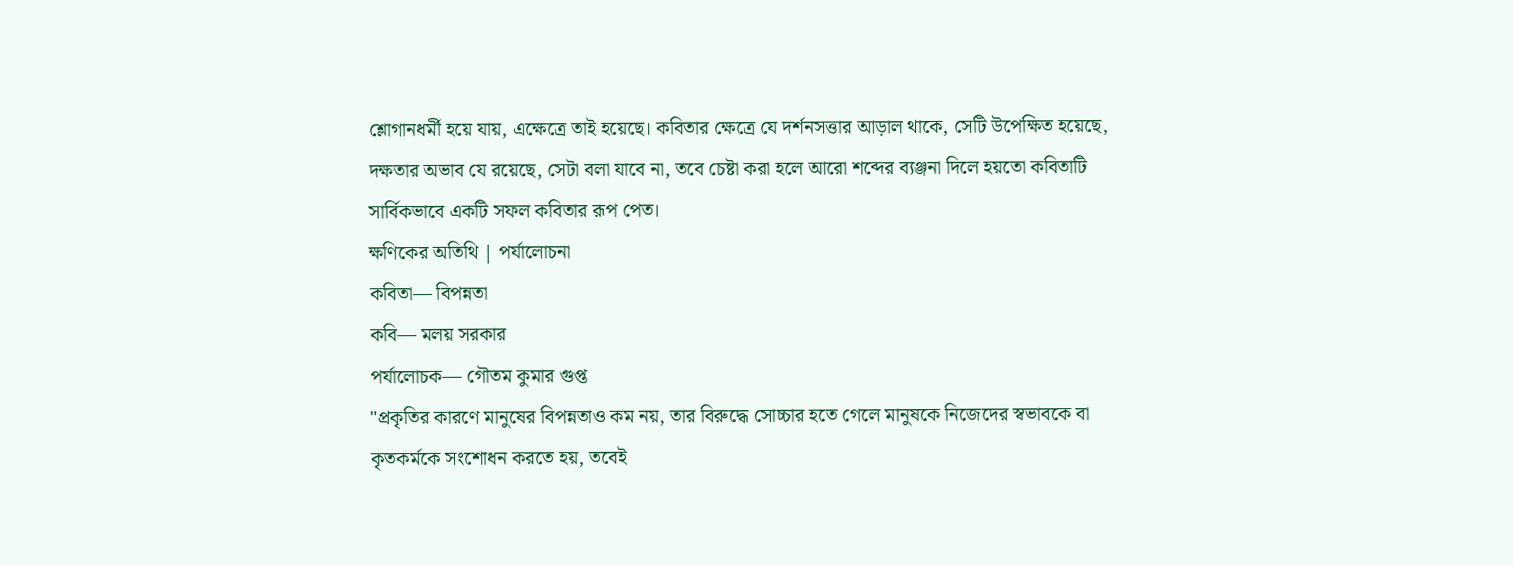শ্লোগানধর্মী হয়ে যায়, এক্ষেত্রে তাই হয়েছে। কবিতার ক্ষেত্রে যে দর্শনসত্তার আড়াল থাকে, সেটি উপেক্ষিত হয়েছে, দক্ষতার অভাব যে রয়েছে, সেটা বলা যাবে না, তবে চেষ্টা করা হলে আরো শব্দের ব্যঞ্জনা দিলে হয়তো কবিতাটি সার্বিকভাবে একটি সফল কবিতার রূপ পেত।
ক্ষণিকের অতিথি | পর্যালোচনা
কবিতা— বিপন্নতা
কবি— মলয় সরকার
পর্যালোচক— গৌতম কুমার গুপ্ত
"প্রকৃতির কারণে মানুষের বিপন্নতাও কম নয়, তার বিরুদ্ধে সোচ্চার হতে গেলে মানুষকে নিজেদের স্বভাবকে বা কৃতকর্মকে সংশোধন করতে হয়, তবেই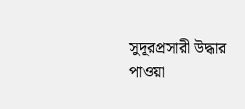সুদূরপ্রসারী উদ্ধার পাওয়া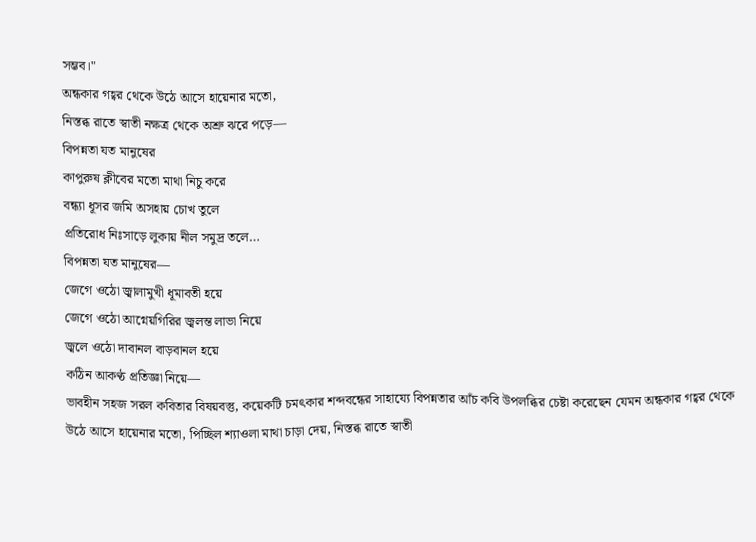সম্ভব।"
অন্ধকার গহ্বর থেকে উঠে আসে হায়েনার মতো,
নিস্তব্ধ রাতে স্বাতী নক্ষত্র থেকে অশ্রু ঝরে পড়ে—
বিপন্নতা যত মানুষের
কাপুরুষ ক্লীবের মতো মাথা নিচু করে
বন্ধ্যা ধূসর জমি অসহায় চোখ তুলে
প্রতিরোধ নিঃসাড়ে লুকায় নীল সমুদ্র তলে…
বিপন্নতা যত মানুষের—
জেগে ওঠো জ্বালামুখী ধূমাবতী হয়ে
জেগে ওঠো আগ্নেয়গিরির জ্বলন্ত লাভা নিয়ে
জ্বলে ওঠো দাবানল বাড়বানল হয়ে
কঠিন আকণ্ঠ প্রতিজ্ঞা নিয়ে—
ভাবহীন সহজ সরল কবিতার বিষয়বস্তু, কয়েকটি চমৎকার শব্দবন্ধের সাহায্যে বিপন্নতার আঁচ কবি উপলব্ধির চেষ্টা করেছেন যেমন অন্ধকার গহ্বর থেকে উঠে আসে হায়েনার মতো, পিচ্ছিল শ্যাওলা মাথা চাড়া দেয়, নিস্তব্ধ রাতে স্বাতী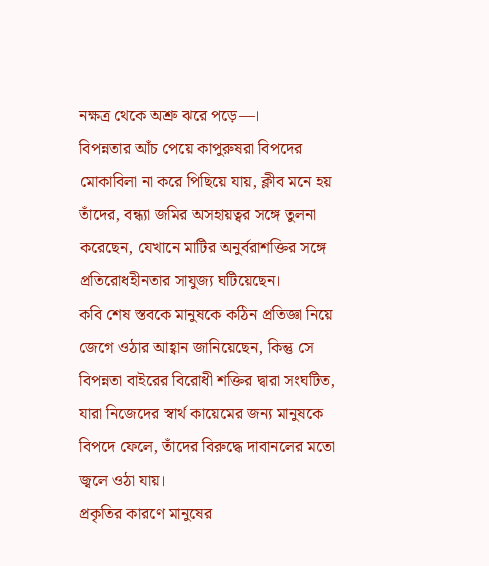নক্ষত্র থেকে অশ্রু ঝরে পড়ে—।
বিপন্নতার আঁচ পেয়ে কাপুরুষরা বিপদের মোকাবিলা না করে পিছিয়ে যায়, ক্লীব মনে হয় তাঁদের, বন্ধ্যা জমির অসহায়ত্বর সঙ্গে তুলনা করেছেন, যেখানে মাটির অনুর্বরাশক্তির সঙ্গে প্রতিরোধহীনতার সাযুজ্য ঘটিয়েছেন।
কবি শেষ স্তবকে মানুষকে কঠিন প্রতিজ্ঞা নিয়ে জেগে ওঠার আহ্বান জানিয়েছেন, কিন্তু সে বিপন্নতা বাইরের বিরোধী শক্তির দ্বারা সংঘটিত, যারা নিজেদের স্বার্থ কায়েমের জন্য মানুষকে বিপদে ফেলে, তাঁদের বিরুদ্ধে দাবানলের মতো জ্বলে ওঠা যায়।
প্রকৃতির কারণে মানুষের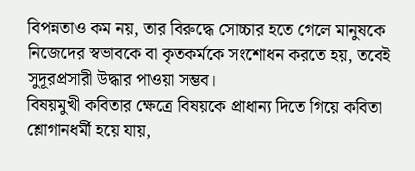বিপন্নতাও কম নয়, তার বিরুদ্ধে সোচ্চার হতে গেলে মানুষকে নিজেদের স্বভাবকে বা কৃতকর্মকে সংশোধন করতে হয়, তবেই সুদূরপ্রসারী উদ্ধার পাওয়া সম্ভব।
বিষয়মুখী কবিতার ক্ষেত্রে বিষয়কে প্রাধান্য দিতে গিয়ে কবিতা শ্লোগানধর্মী হয়ে যায়,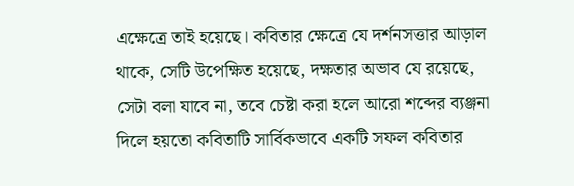এক্ষেত্রে তাই হয়েছে। কবিতার ক্ষেত্রে যে দর্শনসত্তার আড়াল থাকে, সেটি উপেক্ষিত হয়েছে, দক্ষতার অভাব যে রয়েছে, সেটা বলা যাবে না, তবে চেষ্টা করা হলে আরো শব্দের ব্যঞ্জনা দিলে হয়তো কবিতাটি সার্বিকভাবে একটি সফল কবিতার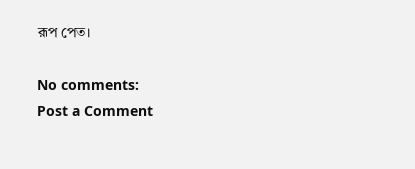রূপ পেত।

No comments:
Post a Comment